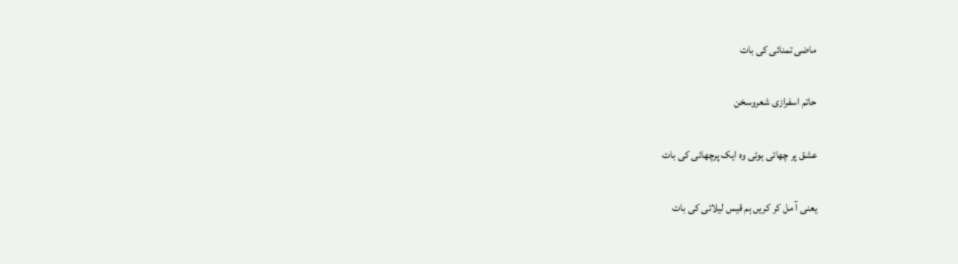ماضی تمنائی کی بات

حاتم اسفرازی شعروسخن

عشق پر چھائی ہوئی وہ ایک پرچھائی کی بات

یعنی آ مل کر کریں ہم قیس لیلائی کی بات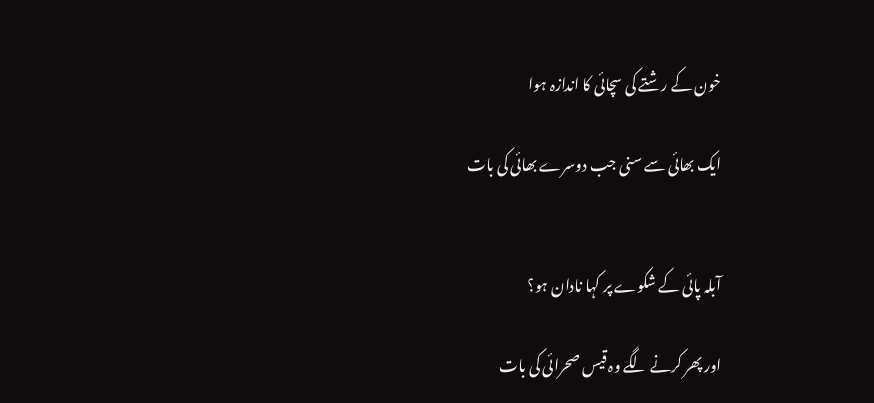خون کے رشتے کی سچائی کا اندازہ ہوا

ایک بھائی سے سنی جب دوسرے بھائی کی بات


آبلہ پائی کے شکوے پر کہا نادان ہو؟

اور پھر کرنے لگے وہ قیس صحرائی کی بات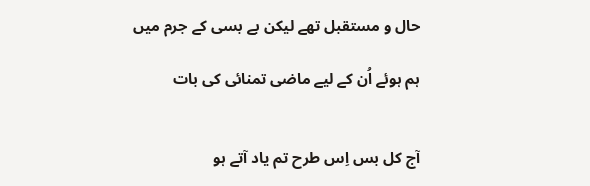حال و مستقبل تھے لیکن بے بسی کے جرم میں

ہم ہوئے اُن کے لیے ماضی تمنائی کی بات


آج کل بس اِس طرح تم یاد آتے ہو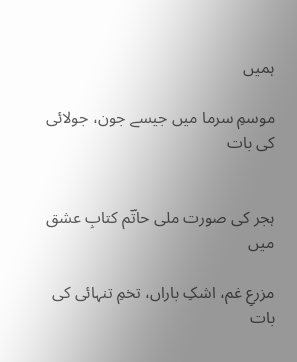ہمیں

موسمِ سرما میں جیسے جون، جولائی کی بات


ہجر کی صورت ملی حاتؔم کتابِ عشق میں

مزرعِ غم، اشکِ باراں، تخمِ تنہائی کی بات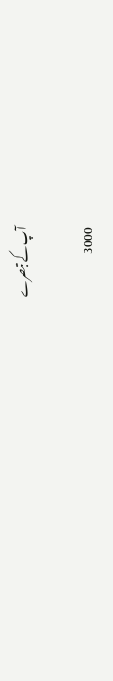آپ کے تبصرے

3000